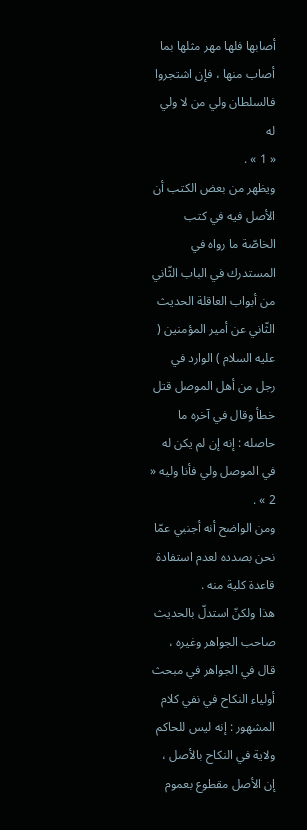أصابها فلها مهر مثلها بما أصاب منها ، فإن اشتجروا فالسلطان ولي من لا ولي له
« 1 » .
ويظهر من بعض الكتب أن الأصل فيه في كتب الخاصّة ما رواه في المستدرك في الباب الثّاني من أبواب العاقلة الحديث الثّاني عن أمير المؤمنين ( عليه السلام ) الوارد في رجل من أهل الموصل قتل خطأ وقال في آخره ما حاصله : إنه إن لم يكن له في الموصل ولي فأنا وليه « 2 » .
ومن الواضح أنه أجنبي عمّا نحن بصدده لعدم استفادة قاعدة كلية منه .
هذا ولكنّ استدلّ بالحديث صاحب الجواهر وغيره ، قال في الجواهر في مبحث أولياء النكاح في نفي كلام المشهور : إنه ليس للحاكم ولاية في النكاح بالأصل ، إن الأصل مقطوع بعموم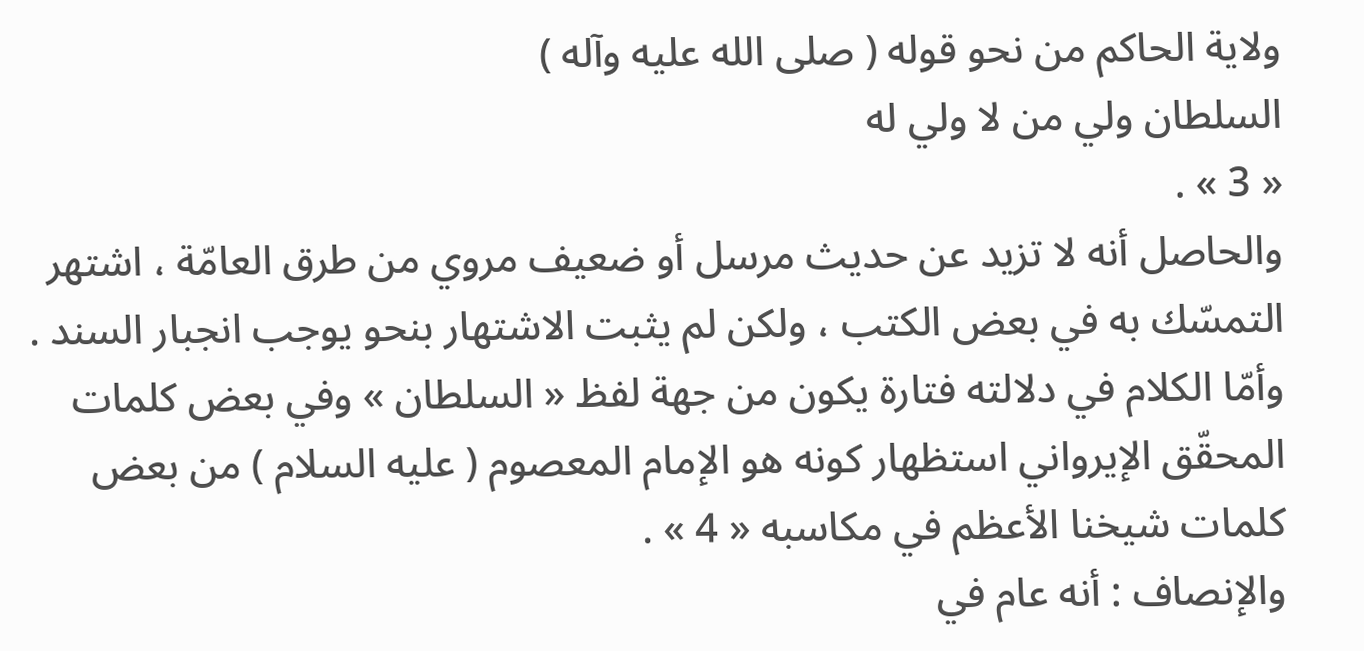ولاية الحاكم من نحو قوله ( صلى الله عليه وآله )
السلطان ولي من لا ولي له
« 3 » .
والحاصل أنه لا تزيد عن حديث مرسل أو ضعيف مروي من طرق العامّة ، اشتهر التمسّك به في بعض الكتب ، ولكن لم يثبت الاشتهار بنحو يوجب انجبار السند .
وأمّا الكلام في دلالته فتارة يكون من جهة لفظ « السلطان » وفي بعض كلمات المحقّق الإيرواني استظهار كونه هو الإمام المعصوم ( عليه السلام ) من بعض كلمات شيخنا الأعظم في مكاسبه « 4 » .
والإنصاف : أنه عام في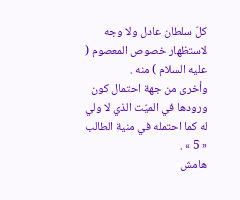كلّ سلطان عادل ولا وجه لاستظهار خصوص المعصوم ( عليه السلام ) منه .
وأخرى من جهة احتمال كون ورودها في الميّت الذي لا ولي له كما احتمله في منية الطالب « 5 » .
هامش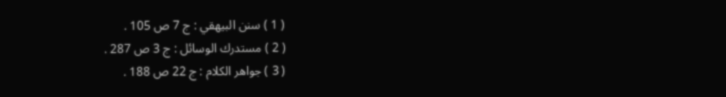( 1 ) سنن البيهقي : ج 7 ص 105 .
( 2 ) مستدرك الوسائل : ج 3 ص 287 .
( 3 ) جواهر الكلام : ج 22 ص 188 .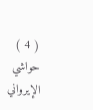( 4 ) حواشي الإيرواني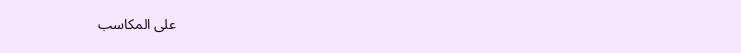على المكاسب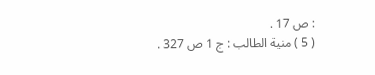: ص 17 .
( 5 ) منية الطالب : ج 1 ص 327 .